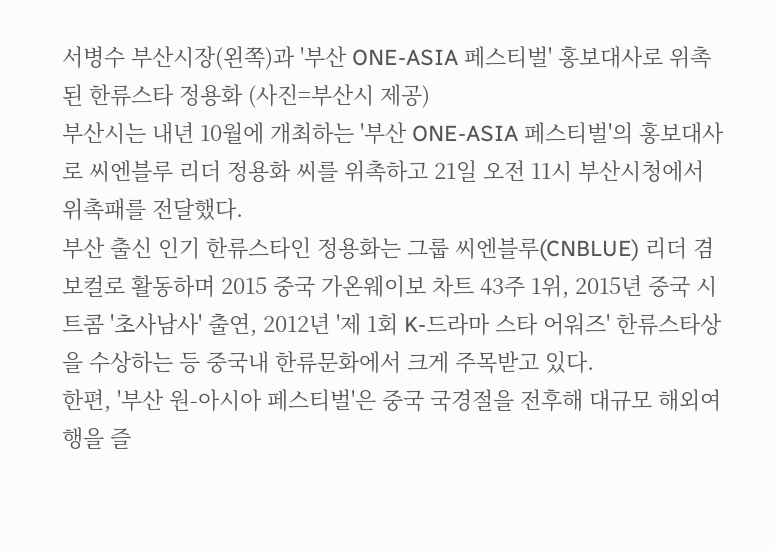서병수 부산시장(왼쪽)과 '부산 ONE-ASIA 페스티벌' 홍보대사로 위촉된 한류스타 정용화 (사진=부산시 제공)
부산시는 내년 10월에 개최하는 '부산 ONE-ASIA 페스티벌'의 홍보대사로 씨엔블루 리더 정용화 씨를 위촉하고 21일 오전 11시 부산시청에서 위촉패를 전달했다.
부산 출신 인기 한류스타인 정용화는 그룹 씨엔블루(CNBLUE) 리더 겸 보컬로 활동하며 2015 중국 가온웨이보 차트 43주 1위, 2015년 중국 시트콤 '초사남사' 출연, 2012년 '제 1회 K-드라마 스타 어워즈' 한류스타상을 수상하는 등 중국내 한류문화에서 크게 주목받고 있다.
한편, '부산 원-아시아 페스티벌'은 중국 국경절을 전후해 대규모 해외여행을 즐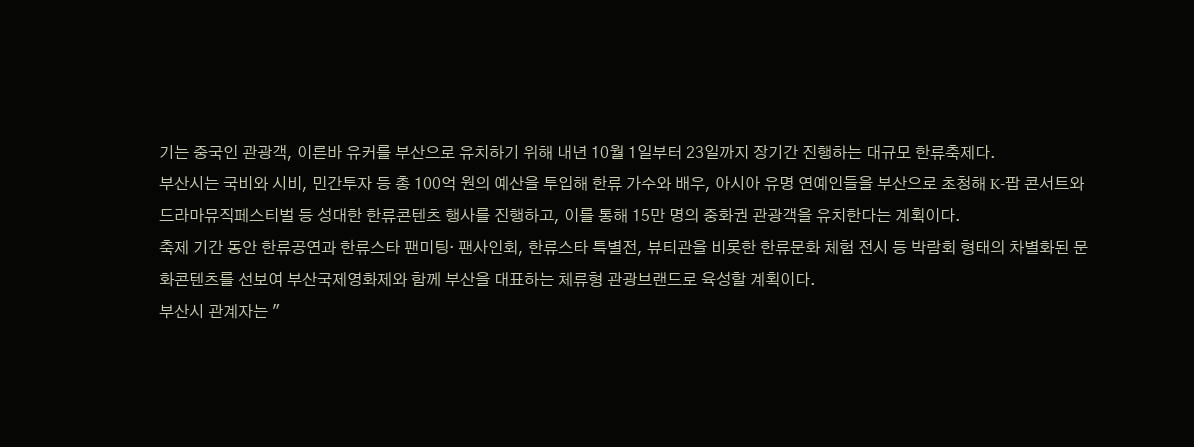기는 중국인 관광객, 이른바 유커를 부산으로 유치하기 위해 내년 10월 1일부터 23일까지 장기간 진행하는 대규모 한류축제다.
부산시는 국비와 시비, 민간투자 등 총 100억 원의 예산을 투입해 한류 가수와 배우, 아시아 유명 연예인들을 부산으로 초청해 K-팝 콘서트와 드라마뮤직페스티벌 등 성대한 한류콘텐츠 행사를 진행하고, 이를 통해 15만 명의 중화권 관광객을 유치한다는 계획이다.
축제 기간 동안 한류공연과 한류스타 팬미팅· 팬사인회, 한류스타 특별전, 뷰티관을 비롯한 한류문화 체험 전시 등 박람회 형태의 차별화된 문화콘텐츠를 선보여 부산국제영화제와 함께 부산을 대표하는 체류형 관광브랜드로 육성할 계획이다.
부산시 관계자는 "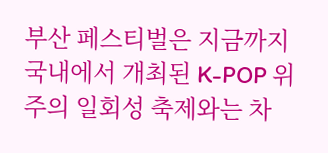부산 페스티벌은 지금까지 국내에서 개최된 K-POP 위주의 일회성 축제와는 차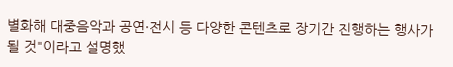별화해 대중음악과 공연·전시 등 다양한 콘텐츠로 장기간 진행하는 행사가 될 것"이라고 설명했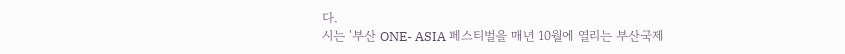다.
시는 '부산 ONE- ASIA 페스티벌을 매년 10월에 열리는 부산국제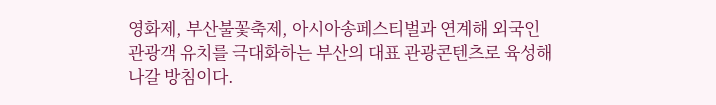영화제, 부산불꽃축제, 아시아송페스티벌과 연계해 외국인 관광객 유치를 극대화하는 부산의 대표 관광콘텐츠로 육성해 나갈 방침이다.